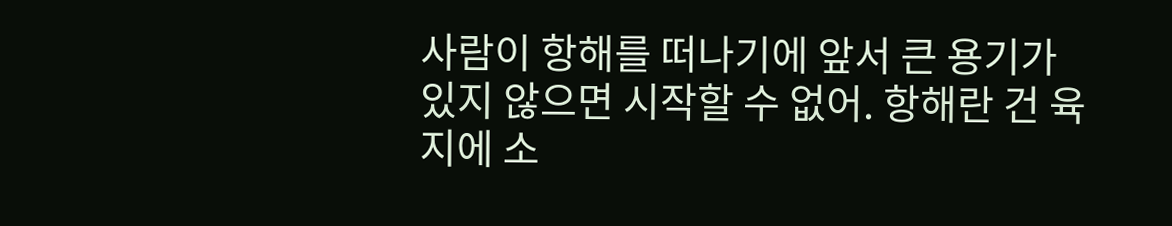사람이 항해를 떠나기에 앞서 큰 용기가 있지 않으면 시작할 수 없어. 항해란 건 육지에 소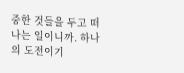중한 것들을 두고 떠나는 일이니까. 하나의 도전이기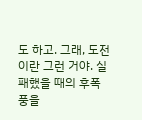도 하고. 그래, 도전이란 그런 거야. 실패했을 때의 후폭풍을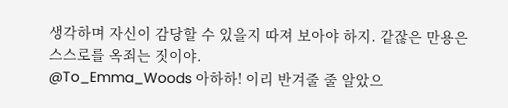생각하며 자신이 감당할 수 있을지 따져 보아야 하지. 같잖은 만용은 스스로를 옥죄는 짓이야.
@To_Emma_Woods 아하하! 이리 반겨줄 줄 알았으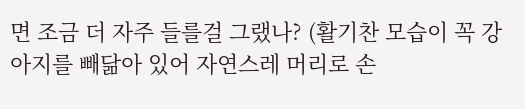면 조금 더 자주 들를걸 그랬나? (활기찬 모습이 꼭 강아지를 빼닮아 있어 자연스레 머리로 손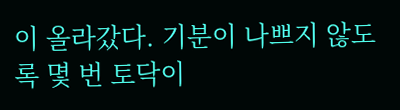이 올라갔다. 기분이 나쁘지 않도록 몇 번 토닥이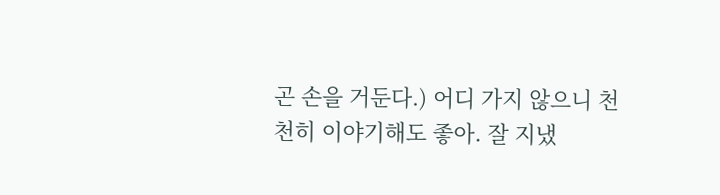곤 손을 거둔다.) 어디 가지 않으니 천천히 이야기해도 좋아. 잘 지냈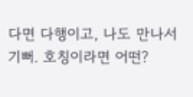다면 다행이고, 나도 만나서 기뻐. 호칭이라면 어떤?